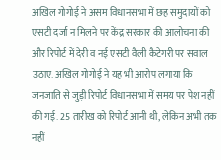अखिल गोगोई ने असम विधानसभा में छह समुदायों को एसटी दर्जा न मिलने पर केंद्र सरकार की आलोचना की और रिपोर्ट में देरी व नई एसटी वैली कैटेगरी पर सवाल उठाए. अखिल गोगोई ने यह भी आरोप लगाया कि जनजाति से जुड़ी रिपोर्ट विधानसभा में समय पर पेश नहीं की गई. 25 तारीख को रिपोर्ट आनी थी, लेकिन अभी तक नहीं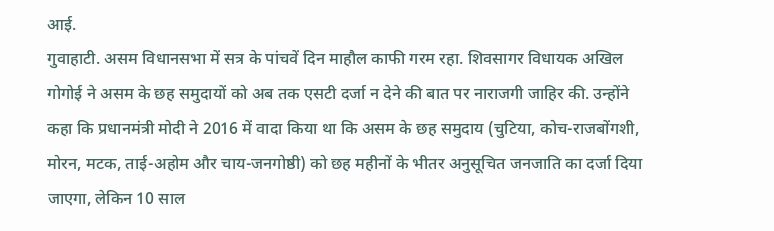आई.
गुवाहाटी. असम विधानसभा में सत्र के पांचवें दिन माहौल काफी गरम रहा. शिवसागर विधायक अखिल गोगोई ने असम के छह समुदायों को अब तक एसटी दर्जा न देने की बात पर नाराजगी जाहिर की. उन्होंने कहा कि प्रधानमंत्री मोदी ने 2016 में वादा किया था कि असम के छह समुदाय (चुटिया, कोच-राजबोंगशी, मोरन, मटक, ताई-अहोम और चाय-जनगोष्ठी) को छह महीनों के भीतर अनुसूचित जनजाति का दर्जा दिया जाएगा, लेकिन 10 साल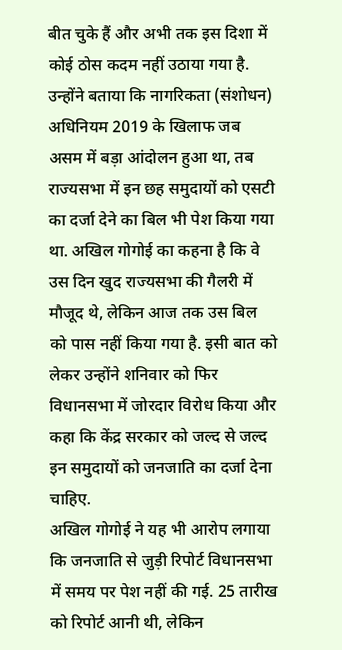बीत चुके हैं और अभी तक इस दिशा में कोई ठोस कदम नहीं उठाया गया है.
उन्होंने बताया कि नागरिकता (संशोधन) अधिनियम 2019 के खिलाफ जब असम में बड़ा आंदोलन हुआ था, तब राज्यसभा में इन छह समुदायों को एसटी का दर्जा देने का बिल भी पेश किया गया था. अखिल गोगोई का कहना है कि वे उस दिन खुद राज्यसभा की गैलरी में मौजूद थे, लेकिन आज तक उस बिल को पास नहीं किया गया है. इसी बात को लेकर उन्होंने शनिवार को फिर विधानसभा में जोरदार विरोध किया और कहा कि केंद्र सरकार को जल्द से जल्द इन समुदायों को जनजाति का दर्जा देना चाहिए.
अखिल गोगोई ने यह भी आरोप लगाया कि जनजाति से जुड़ी रिपोर्ट विधानसभा में समय पर पेश नहीं की गई. 25 तारीख को रिपोर्ट आनी थी, लेकिन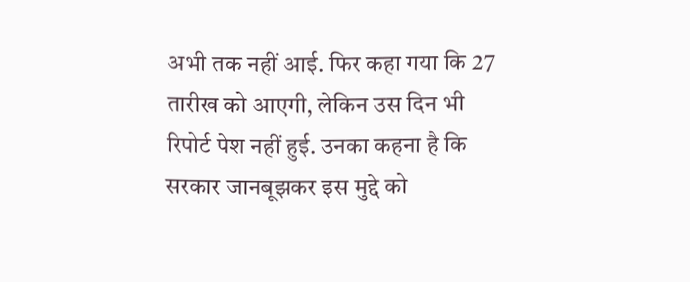अभी तक नहीं आई. फिर कहा गया कि 27 तारीख को आएगी, लेकिन उस दिन भी रिपोर्ट पेश नहीं हुई. उनका कहना है कि सरकार जानबूझकर इस मुद्दे को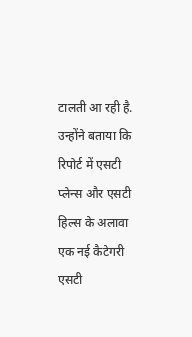टालती आ रही है. उन्होंने बताया कि रिपोर्ट में एसटी प्लेन्स और एसटी हिल्स के अलावा एक नई कैटेगरी एसटी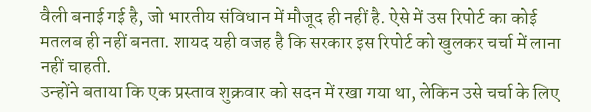वैली बनाई गई है, जो भारतीय संविधान में मौजूद ही नहीं है. ऐसे में उस रिपोर्ट का कोई मतलब ही नहीं बनता. शायद यही वजह है कि सरकार इस रिपोर्ट को खुलकर चर्चा में लाना नहीं चाहती.
उन्होंने बताया कि एक प्रस्ताव शुक्रवार को सदन में रखा गया था, लेकिन उसे चर्चा के लिए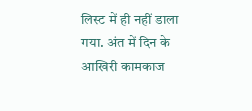लिस्ट में ही नहीं डाला गया. अंत में दिन के आखिरी कामकाज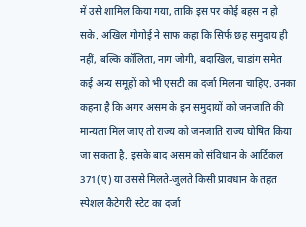में उसे शामिल किया गया, ताकि इस पर कोई बहस न हो सके. अखिल गोगोई ने साफ कहा कि सिर्फ छह समुदाय ही नहीं, बल्कि कॉलिता, नाग जोगी, बदाखिल, चाडांग समेत कई अन्य समूहों को भी एसटी का दर्जा मिलना चाहिए. उनका कहना है कि अगर असम के इन समुदायों को जनजाति की मान्यता मिल जाए तो राज्य को जनजाति राज्य घोषित किया जा सकता है. इसके बाद असम को संविधान के आर्टिकल 371(ए) या उससे मिलते-जुलते किसी प्रावधान के तहत स्पेशल कैटेगरी स्टेट का दर्जा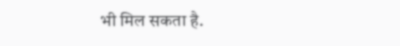भी मिल सकता है.